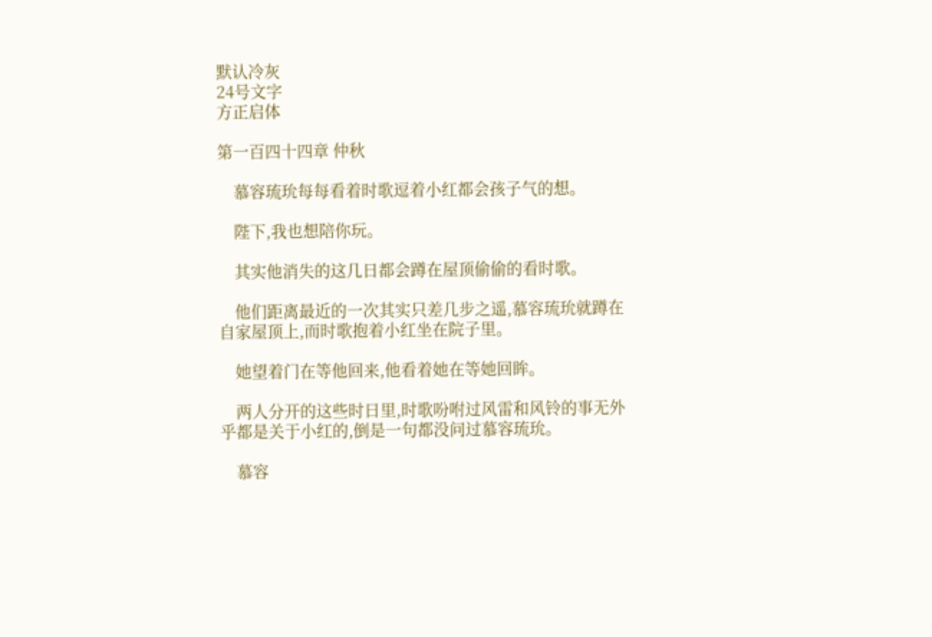默认冷灰
24号文字
方正启体

第一百四十四章 仲秋

    慕容琉玧每每看着时歌逗着小红都会孩子气的想。

    陛下,我也想陪你玩。

    其实他消失的这几日都会蹲在屋顶偷偷的看时歌。

    他们距离最近的一次其实只差几步之遥,慕容琉玧就蹲在自家屋顶上,而时歌抱着小红坐在院子里。

    她望着门在等他回来,他看着她在等她回眸。

    两人分开的这些时日里,时歌吩咐过风雷和风铃的事无外乎都是关于小红的,倒是一句都没问过慕容琉玧。

    慕容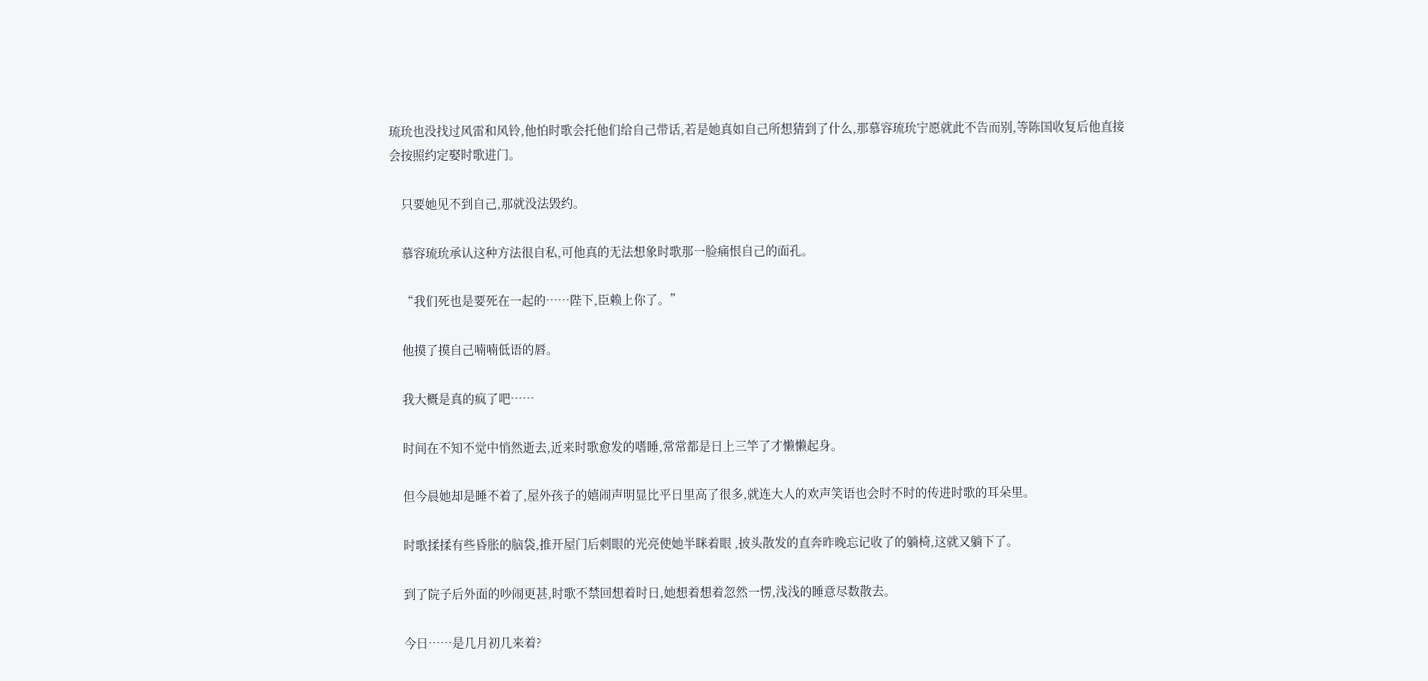琉玧也没找过风雷和风铃,他怕时歌会托他们给自己带话,若是她真如自己所想猜到了什么,那慕容琉玧宁愿就此不告而别,等陈国收复后他直接会按照约定娶时歌进门。

    只要她见不到自己,那就没法毁约。

    慕容琉玧承认这种方法很自私,可他真的无法想象时歌那一脸痛恨自己的面孔。

    “我们死也是要死在一起的……陛下,臣赖上你了。”

    他摸了摸自己喃喃低语的唇。

    我大概是真的疯了吧……

    时间在不知不觉中悄然逝去,近来时歌愈发的嗜睡,常常都是日上三竿了才懒懒起身。

    但今晨她却是睡不着了,屋外孩子的嬉闹声明显比平日里高了很多,就连大人的欢声笑语也会时不时的传进时歌的耳朵里。

    时歌揉揉有些昏胀的脑袋,推开屋门后刺眼的光亮使她半眯着眼 ,披头散发的直奔昨晚忘记收了的躺椅,这就又躺下了。

    到了院子后外面的吵闹更甚,时歌不禁回想着时日,她想着想着忽然一愣,浅浅的睡意尽数散去。

    今日……是几月初几来着?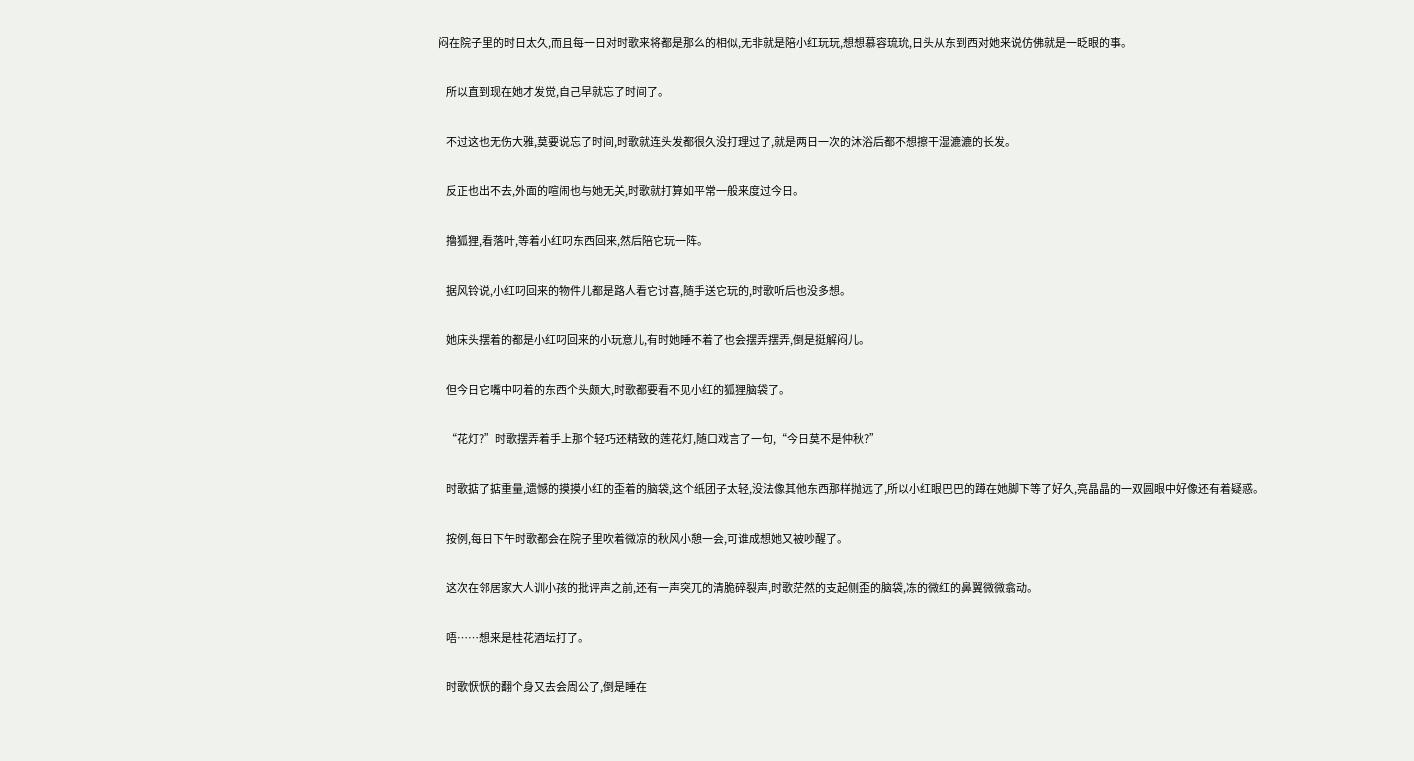闷在院子里的时日太久,而且每一日对时歌来将都是那么的相似,无非就是陪小红玩玩,想想慕容琉玧,日头从东到西对她来说仿佛就是一眨眼的事。

    所以直到现在她才发觉,自己早就忘了时间了。

    不过这也无伤大雅,莫要说忘了时间,时歌就连头发都很久没打理过了,就是两日一次的沐浴后都不想擦干湿漉漉的长发。

    反正也出不去,外面的喧闹也与她无关,时歌就打算如平常一般来度过今日。

    撸狐狸,看落叶,等着小红叼东西回来,然后陪它玩一阵。

    据风铃说,小红叼回来的物件儿都是路人看它讨喜,随手送它玩的,时歌听后也没多想。

    她床头摆着的都是小红叼回来的小玩意儿,有时她睡不着了也会摆弄摆弄,倒是挺解闷儿。

    但今日它嘴中叼着的东西个头颇大,时歌都要看不见小红的狐狸脑袋了。

    “花灯?”时歌摆弄着手上那个轻巧还精致的莲花灯,随口戏言了一句,“今日莫不是仲秋?”

    时歌掂了掂重量,遗憾的摸摸小红的歪着的脑袋,这个纸团子太轻,没法像其他东西那样抛远了,所以小红眼巴巴的蹲在她脚下等了好久,亮晶晶的一双圆眼中好像还有着疑惑。

    按例,每日下午时歌都会在院子里吹着微凉的秋风小憩一会,可谁成想她又被吵醒了。

    这次在邻居家大人训小孩的批评声之前,还有一声突兀的清脆碎裂声,时歌茫然的支起侧歪的脑袋,冻的微红的鼻翼微微翕动。

    唔……想来是桂花酒坛打了。

    时歌恹恹的翻个身又去会周公了,倒是睡在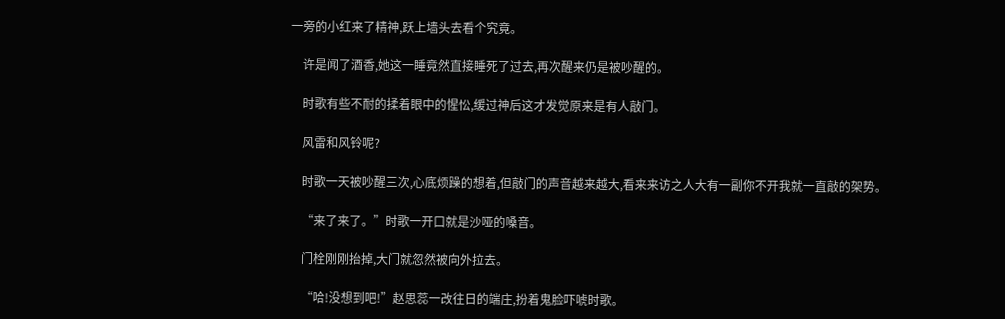一旁的小红来了精神,跃上墙头去看个究竟。

    许是闻了酒香,她这一睡竟然直接睡死了过去,再次醒来仍是被吵醒的。

    时歌有些不耐的揉着眼中的惺忪,缓过神后这才发觉原来是有人敲门。

    风雷和风铃呢?

    时歌一天被吵醒三次,心底烦躁的想着,但敲门的声音越来越大,看来来访之人大有一副你不开我就一直敲的架势。

    “来了来了。”时歌一开口就是沙哑的嗓音。

    门栓刚刚抬掉,大门就忽然被向外拉去。

    “哈!没想到吧!”赵思蕊一改往日的端庄,扮着鬼脸吓唬时歌。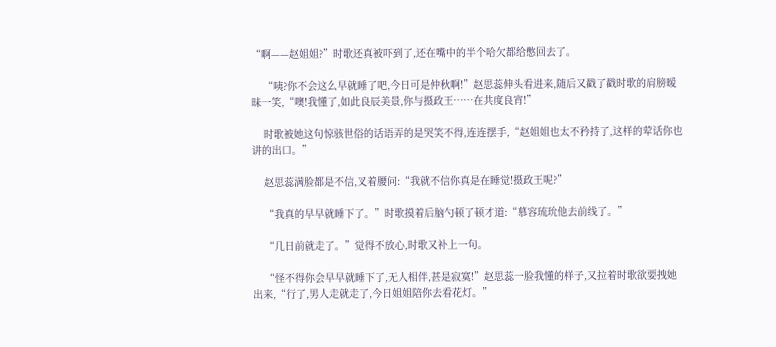“啊——赵姐姐?”时歌还真被吓到了,还在嘴中的半个哈欠都给憋回去了。

    “咦?你不会这么早就睡了吧,今日可是仲秋啊!”赵思蕊伸头看进来,随后又戳了戳时歌的肩膀暧昧一笑,“噢!我懂了,如此良辰美景,你与摄政王……在共度良宵!”

    时歌被她这句惊骇世俗的话语弄的是哭笑不得,连连摆手,“赵姐姐也太不矜持了,这样的荤话你也讲的出口。”

    赵思蕊满脸都是不信,叉着腰问:“我就不信你真是在睡觉!摄政王呢?”

    “我真的早早就睡下了。”时歌摸着后脑勺顿了顿才道:“慕容琉玧他去前线了。”

    “几日前就走了。”觉得不放心,时歌又补上一句。

    “怪不得你会早早就睡下了,无人相伴,甚是寂寞!”赵思蕊一脸我懂的样子,又拉着时歌欲要拽她出来,“行了,男人走就走了,今日姐姐陪你去看花灯。”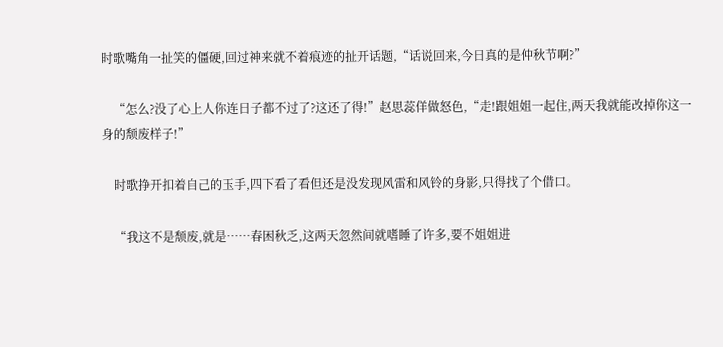时歌嘴角一扯笑的僵硬,回过神来就不着痕迹的扯开话题,“话说回来,今日真的是仲秋节啊?”

    “怎么?没了心上人你连日子都不过了?这还了得!”赵思蕊佯做怒色,“走!跟姐姐一起住,两天我就能改掉你这一身的颓废样子!”

    时歌挣开扣着自己的玉手,四下看了看但还是没发现风雷和风铃的身影,只得找了个借口。

    “我这不是颓废,就是……春困秋乏,这两天忽然间就嗜睡了许多,要不姐姐进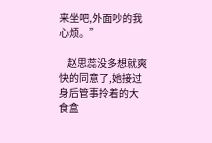来坐吧,外面吵的我心烦。”

    赵思蕊没多想就爽快的同意了,她接过身后管事拎着的大食盒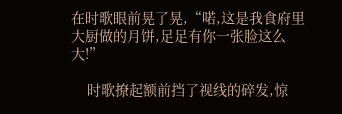在时歌眼前晃了晃,“喏,这是我食府里大厨做的月饼,足足有你一张脸这么大!”

    时歌撩起额前挡了视线的碎发,惊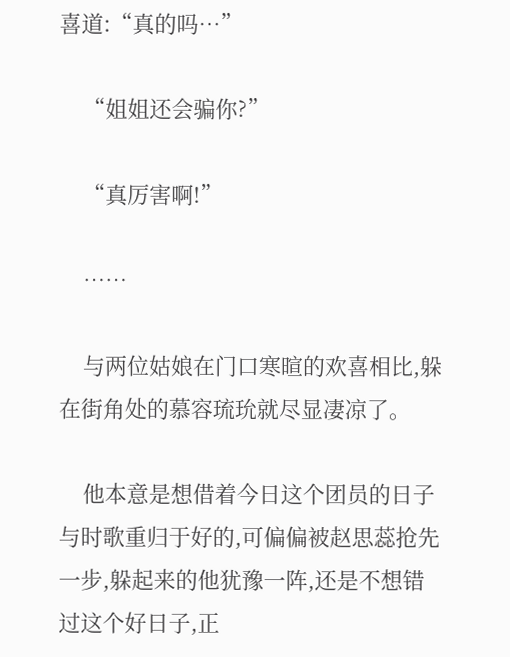喜道:“真的吗…”

    “姐姐还会骗你?”

    “真厉害啊!”

    ……

    与两位姑娘在门口寒暄的欢喜相比,躲在街角处的慕容琉玧就尽显凄凉了。

    他本意是想借着今日这个团员的日子与时歌重归于好的,可偏偏被赵思蕊抢先一步,躲起来的他犹豫一阵,还是不想错过这个好日子,正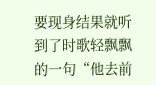要现身结果就听到了时歌轻飘飘的一句“他去前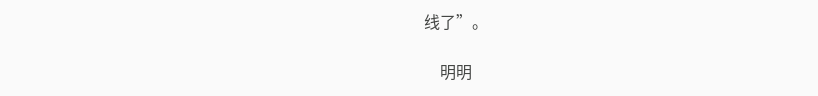线了”。

    明明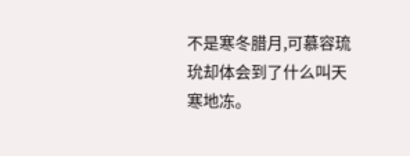不是寒冬腊月,可慕容琉玧却体会到了什么叫天寒地冻。